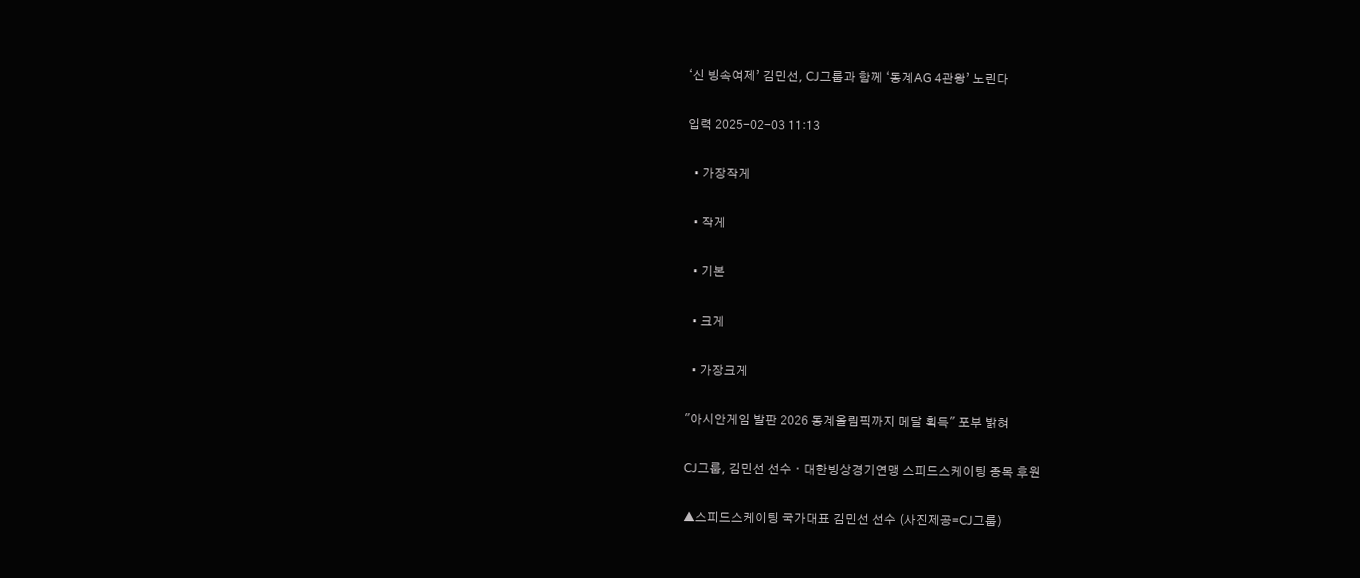‘신 빙속여제’ 김민선, CJ그룹과 함께 ‘동계AG 4관왕’ 노린다

입력 2025-02-03 11:13

  • 가장작게

  • 작게

  • 기본

  • 크게

  • 가장크게

"아시안게임 발판 2026 동계올림픽까지 메달 획득" 포부 밝혀

CJ그룹, 김민선 선수ㆍ대한빙상경기연맹 스피드스케이팅 종목 후원

▲스피드스케이팅 국가대표 김민선 선수 (사진제공=CJ그룹)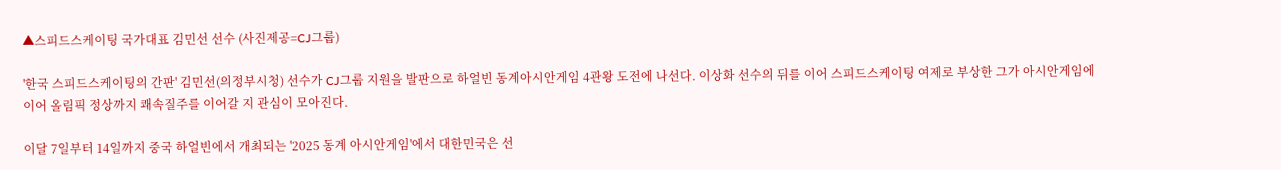▲스피드스케이팅 국가대표 김민선 선수 (사진제공=CJ그룹)

'한국 스피드스케이팅의 간판' 김민선(의정부시청) 선수가 CJ그룹 지원을 발판으로 하얼빈 동계아시안게임 4관왕 도전에 나선다. 이상화 선수의 뒤를 이어 스피드스케이팅 여제로 부상한 그가 아시안게임에 이어 올림픽 정상까지 쾌속질주를 이어갈 지 관심이 모아진다.

이달 7일부터 14일까지 중국 하얼빈에서 개최되는 '2025 동계 아시안게임'에서 대한민국은 선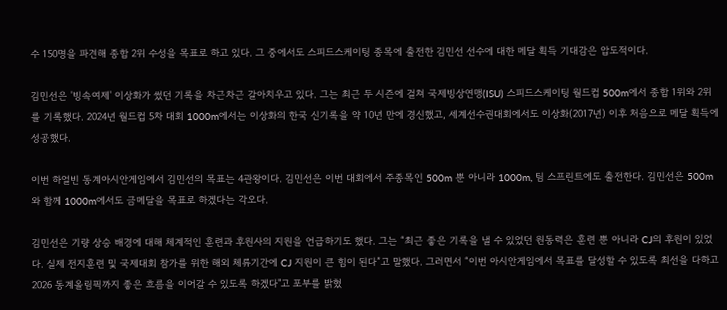수 150명을 파견해 종합 2위 수성을 목표로 하고 있다. 그 중에서도 스피드스케이팅 종목에 출전한 김민선 선수에 대한 메달 획득 기대감은 압도적이다.

김민선은 '빙속여제' 이상화가 썼던 기록을 차근차근 갈아치우고 있다. 그는 최근 두 시즌에 걸쳐 국제빙상연맹(ISU) 스피드스케이팅 월드컵 500m에서 종합 1위와 2위를 기록했다. 2024년 월드컵 5차 대회 1000m에서는 이상화의 한국 신기록을 약 10년 만에 경신했고, 세계선수권대회에서도 이상화(2017년) 이후 처음으로 메달 획득에 성공했다.

이번 하얼빈 동계아시안게임에서 김민선의 목표는 4관왕이다. 김민선은 이번 대회에서 주종목인 500m 뿐 아니라 1000m, 팀 스프린트에도 출전한다. 김민선은 500m와 함께 1000m에서도 금메달을 목표로 하겠다는 각오다.

김민선은 기량 상승 배경에 대해 체계적인 훈련과 후원사의 지원을 언급하기도 했다. 그는 “최근 좋은 기록을 낼 수 있었던 원동력은 훈련 뿐 아니라 CJ의 후원이 있었다. 실제 전지훈련 및 국제대회 참가를 위한 해외 체류기간에 CJ 지원이 큰 힘이 된다”고 말했다. 그러면서 “이번 아시안게임에서 목표를 달성할 수 있도록 최선을 다하고 2026 동계올림픽까지 좋은 흐름을 이어갈 수 있도록 하겠다"고 포부를 밝혔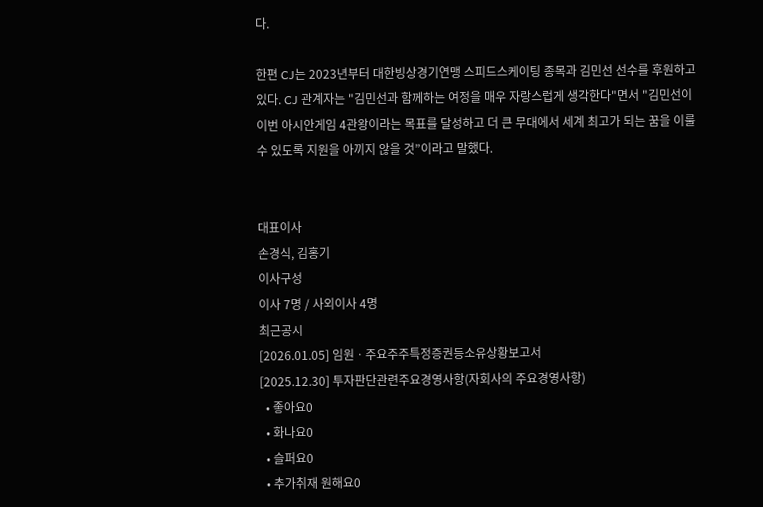다.

한편 CJ는 2023년부터 대한빙상경기연맹 스피드스케이팅 종목과 김민선 선수를 후원하고 있다. CJ 관계자는 "김민선과 함께하는 여정을 매우 자랑스럽게 생각한다"면서 "김민선이 이번 아시안게임 4관왕이라는 목표를 달성하고 더 큰 무대에서 세계 최고가 되는 꿈을 이룰 수 있도록 지원을 아끼지 않을 것”이라고 말했다.


대표이사
손경식, 김홍기
이사구성
이사 7명 / 사외이사 4명
최근공시
[2026.01.05] 임원ㆍ주요주주특정증권등소유상황보고서
[2025.12.30] 투자판단관련주요경영사항(자회사의 주요경영사항)
  • 좋아요0
  • 화나요0
  • 슬퍼요0
  • 추가취재 원해요0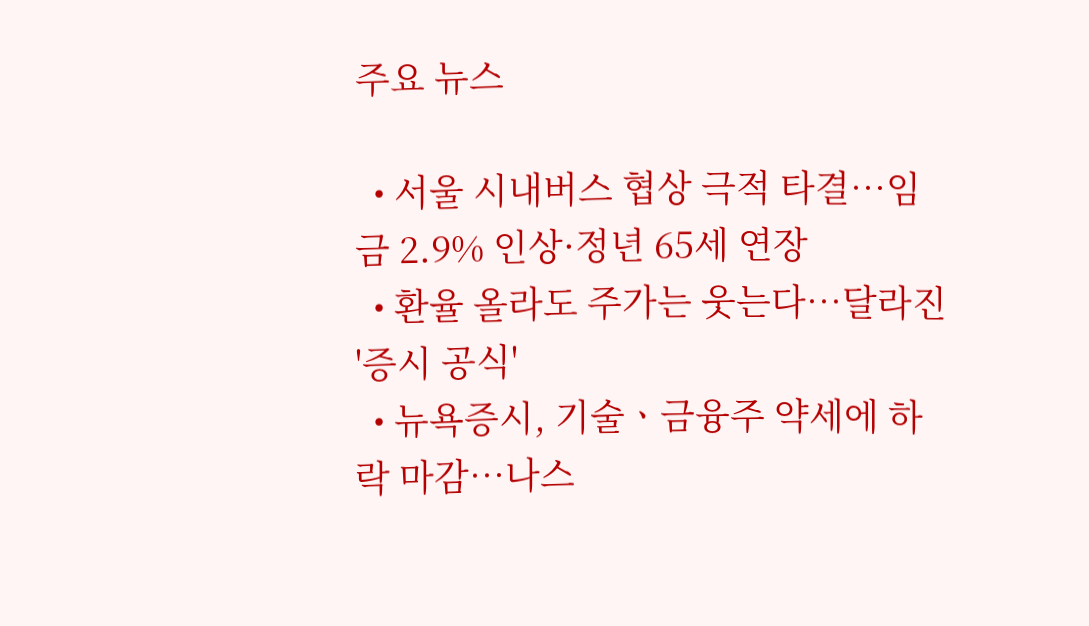주요 뉴스

  • 서울 시내버스 협상 극적 타결⋯임금 2.9% 인상·정년 65세 연장
  • 환율 올라도 주가는 웃는다…달라진 '증시 공식'
  • 뉴욕증시, 기술ㆍ금융주 약세에 하락 마감…나스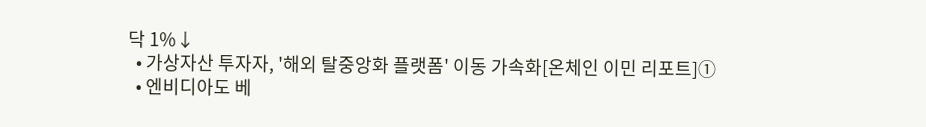닥 1%↓
  • 가상자산 투자자, '해외 탈중앙화 플랫폼' 이동 가속화[온체인 이민 리포트]①
  • 엔비디아도 베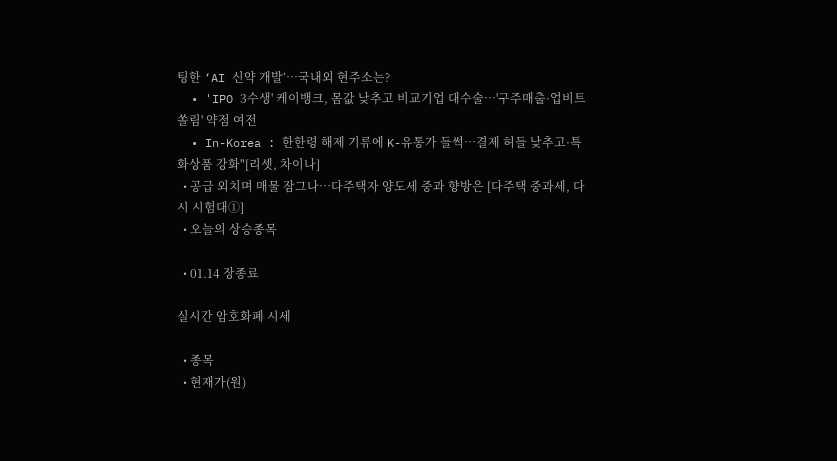팅한 ‘AI 신약 개발’…국내외 현주소는?
  • 'IPO 3수생' 케이뱅크, 몸값 낮추고 비교기업 대수술…'구주매출·업비트 쏠림' 약점 여전
  • In-Korea : 한한령 해제 기류에 K-유통가 들썩…결제 허들 낮추고·특화상품 강화"[리셋, 차이나]
  • 공급 외치며 매물 잠그나…다주택자 양도세 중과 향방은 [다주택 중과세, 다시 시험대①]
  • 오늘의 상승종목

  • 01.14 장종료

실시간 암호화폐 시세

  • 종목
  • 현재가(원)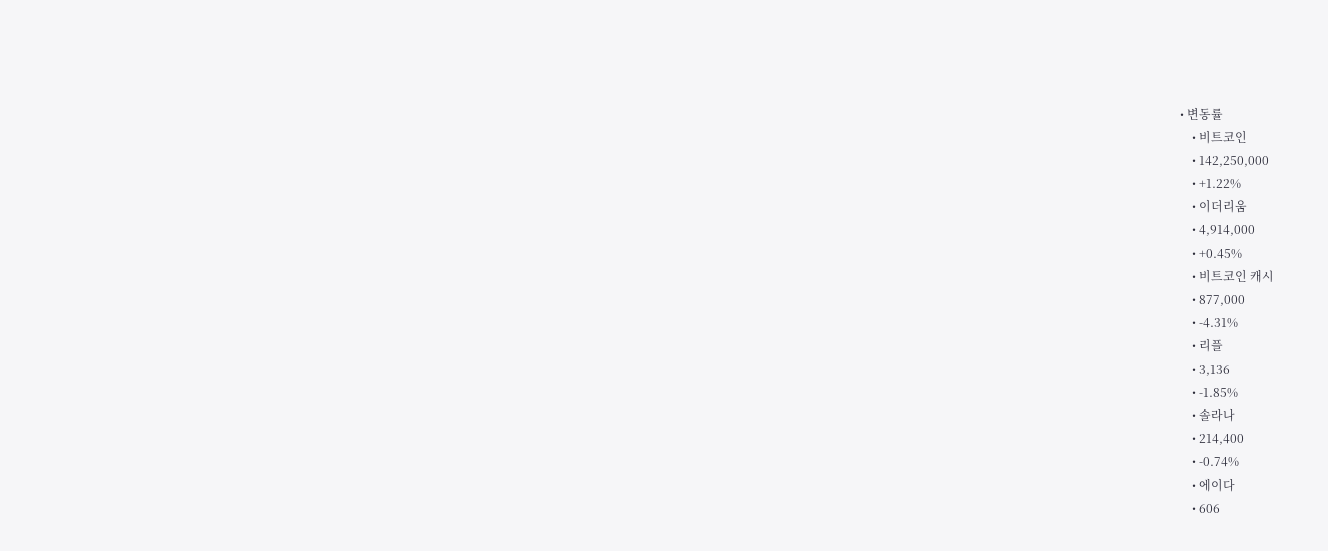• 변동률
    • 비트코인
    • 142,250,000
    • +1.22%
    • 이더리움
    • 4,914,000
    • +0.45%
    • 비트코인 캐시
    • 877,000
    • -4.31%
    • 리플
    • 3,136
    • -1.85%
    • 솔라나
    • 214,400
    • -0.74%
    • 에이다
    • 606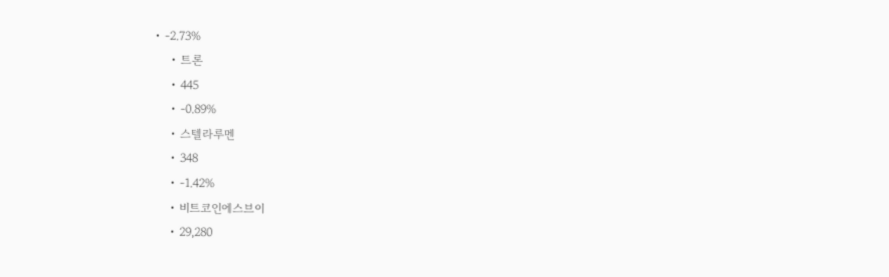• -2.73%
    • 트론
    • 445
    • -0.89%
    • 스텔라루멘
    • 348
    • -1.42%
    • 비트코인에스브이
    • 29,280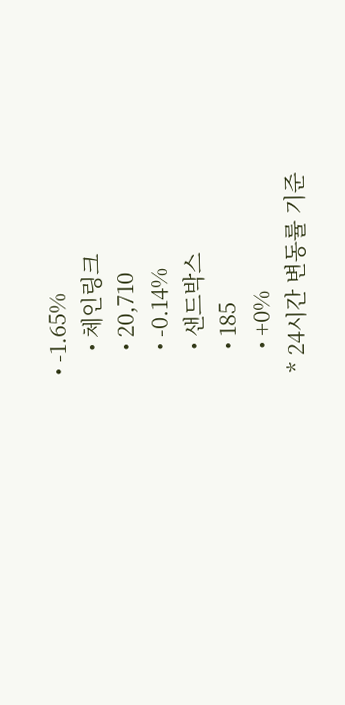• -1.65%
    • 체인링크
    • 20,710
    • -0.14%
    • 샌드박스
    • 185
    • +0%
* 24시간 변동률 기준